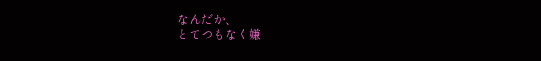なんだか、
とてつもなく嫌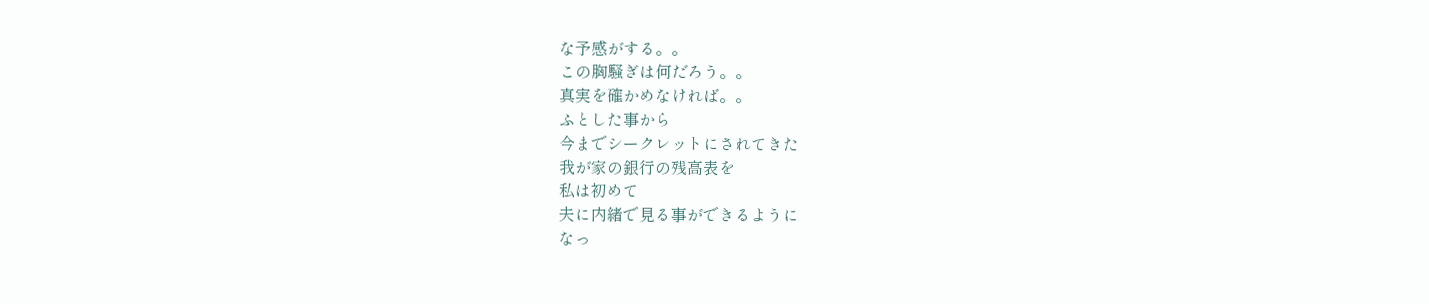な予感がする。。
この胸騒ぎは何だろう。。
真実を確かめなければ。。
ふとした事から
今までシークレットにされてきた
我が家の銀行の残高表を
私は初めて
夫に内緒で見る事ができるように
なっ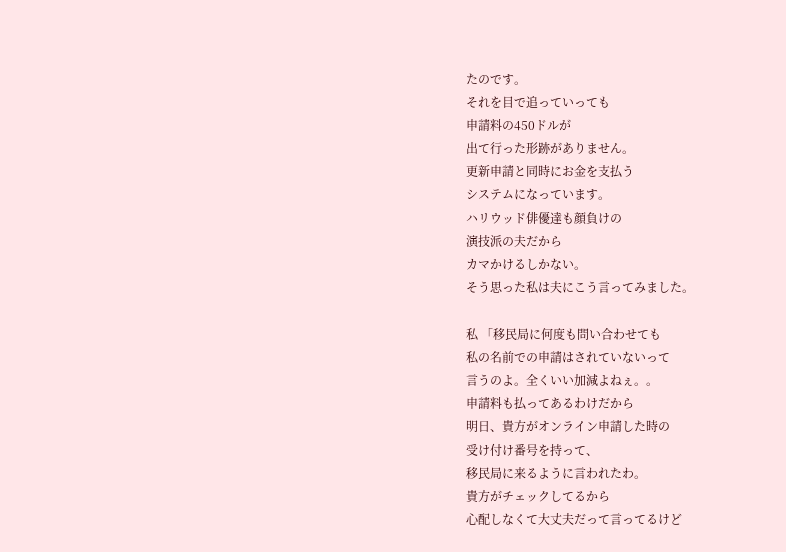たのです。
それを目で追っていっても
申請料の450ドルが
出て行った形跡がありません。
更新申請と同時にお金を支払う
システムになっています。
ハリウッド俳優達も顔負けの
演技派の夫だから
カマかけるしかない。
そう思った私は夫にこう言ってみました。

私 「移民局に何度も問い合わせても
私の名前での申請はされていないって
言うのよ。全くいい加減よねぇ。。
申請料も払ってあるわけだから
明日、貴方がオンライン申請した時の
受け付け番号を持って、
移民局に来るように言われたわ。
貴方がチェックしてるから
心配しなくて大丈夫だって言ってるけど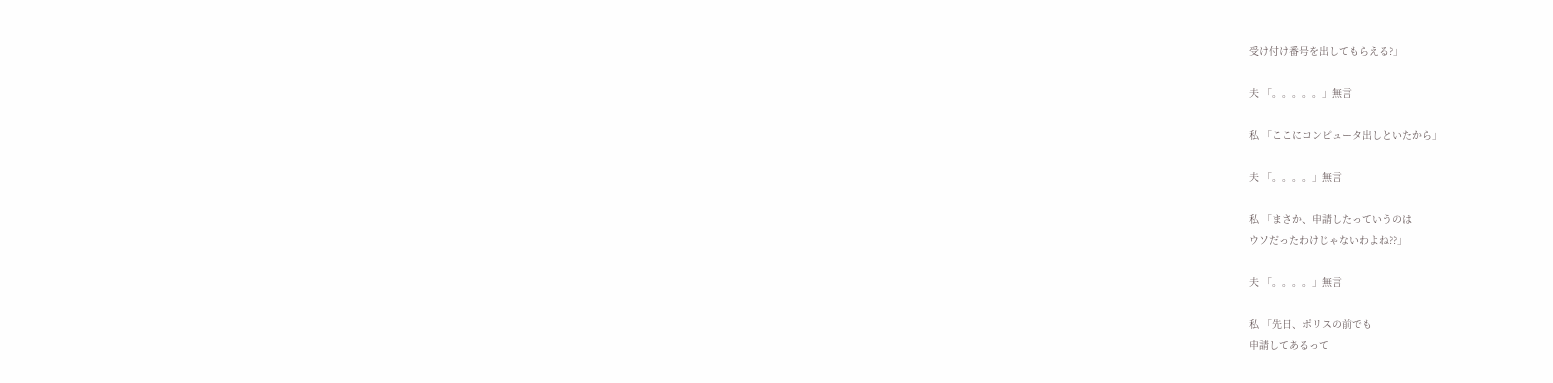受け付け番号を出してもらえる?」

夫 「。。。。。」無言

私 「ここにコンピュータ出しといたから」

夫 「。。。。」無言

私 「まさか、申請したっていうのは
ウソだったわけじゃないわよね??」

夫 「。。。。」無言

私 「先日、ポリスの前でも
申請してあるって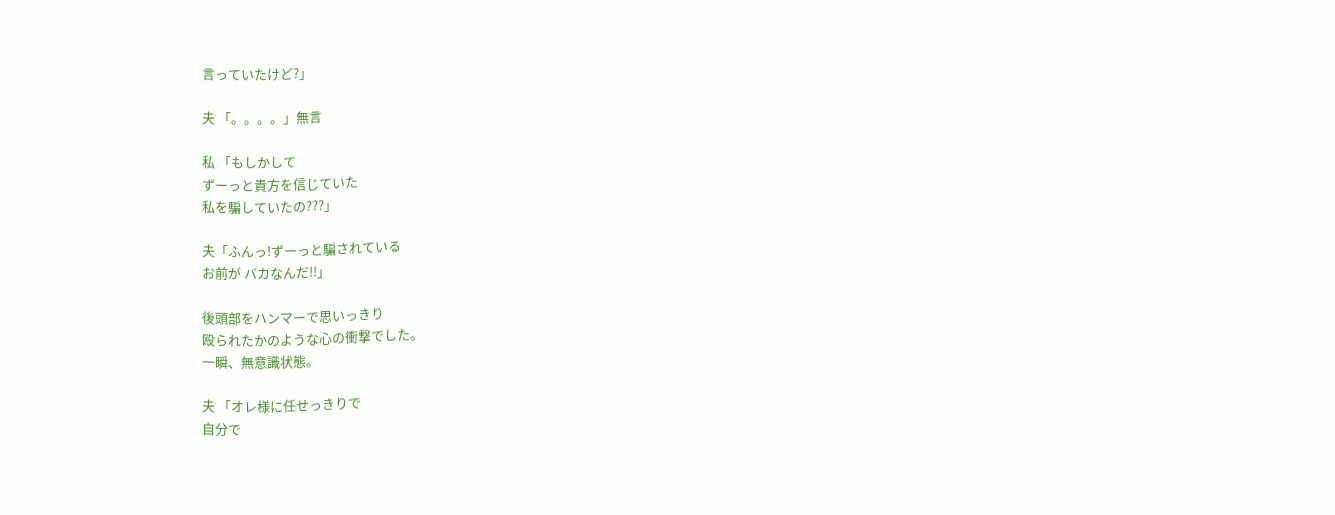言っていたけど?」

夫 「。。。。」無言

私 「もしかして
ずーっと貴方を信じていた
私を騙していたの???」

夫「ふんっ!ずーっと騙されている
お前が バカなんだ!!」

後頭部をハンマーで思いっきり
殴られたかのような心の衝撃でした。
一瞬、無意識状態。

夫 「オレ様に任せっきりで
自分で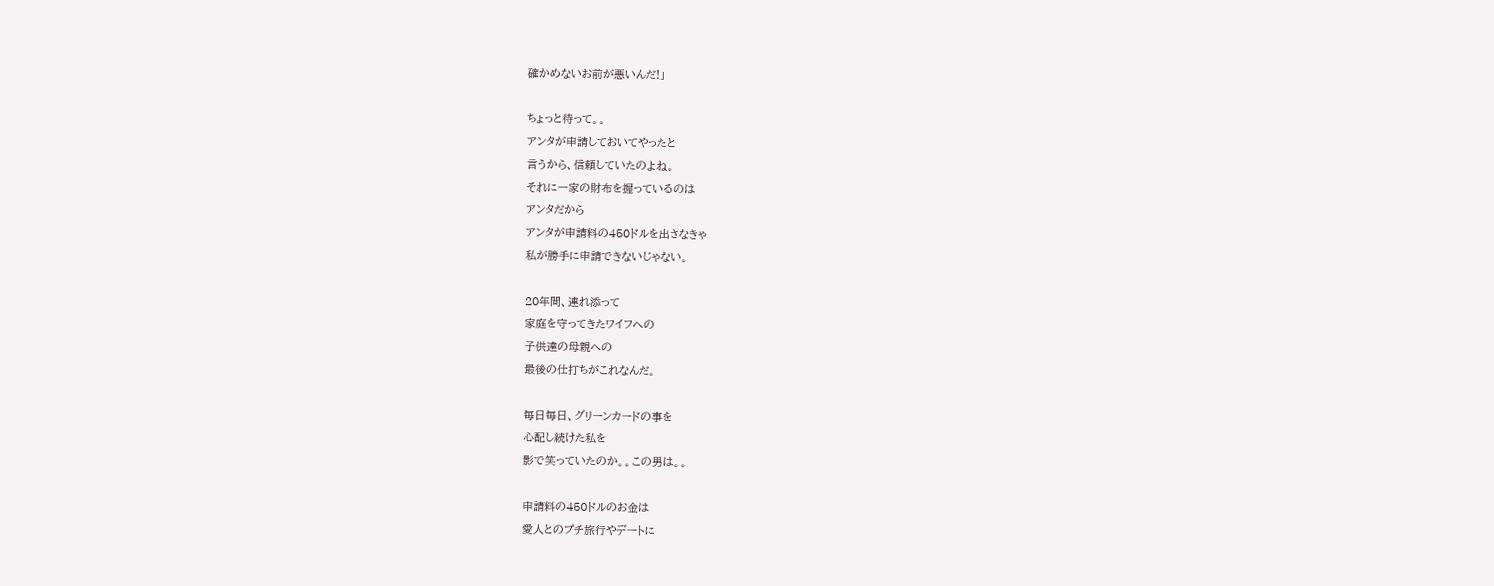確かめないお前が悪いんだ!」

ちょっと待って。。
アンタが申請しておいてやったと
言うから、信頼していたのよね。
それに一家の財布を握っているのは
アンタだから
アンタが申請料の450ドルを出さなきゃ
私が勝手に申請できないじゃない。

20年間、連れ添って
家庭を守ってきたワイフへの
子供達の母親への
最後の仕打ちがこれなんだ。

毎日毎日、グリーンカードの事を
心配し続けた私を
影で笑っていたのか。。この男は。。

申請料の450ドルのお金は
愛人とのプチ旅行やデートに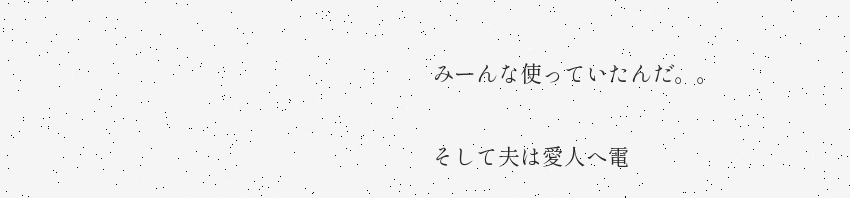みーんな使っていたんだ。。

そして夫は愛人へ電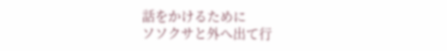話をかけるために
ソソクサと外へ出て行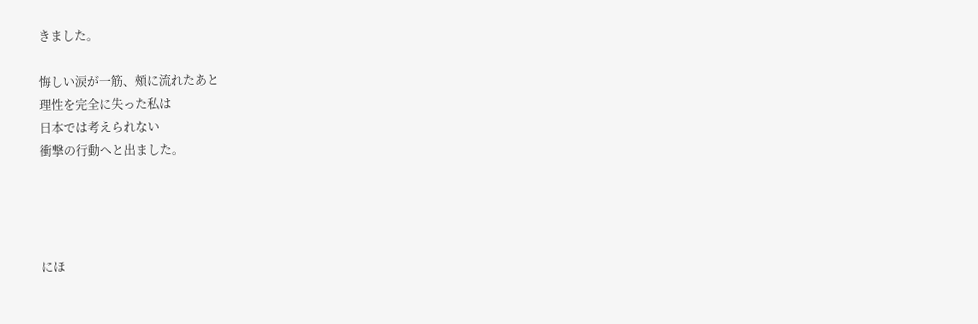きました。

悔しい涙が一筋、頰に流れたあと
理性を完全に失った私は
日本では考えられない
衝撃の行動へと出ました。




にほ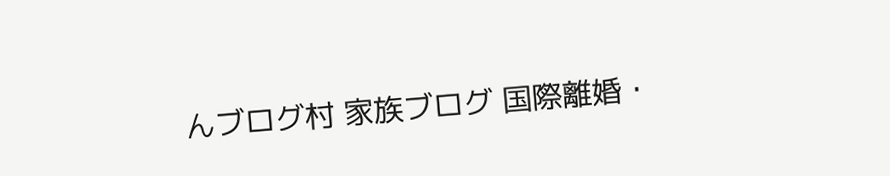んブログ村 家族ブログ 国際離婚・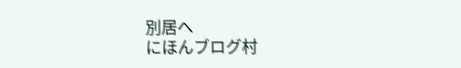別居へ
にほんブログ村